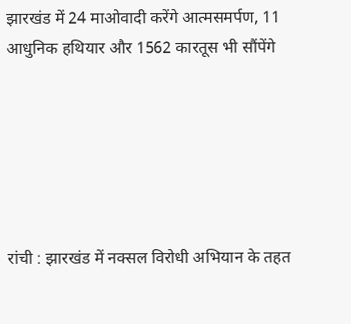झारखंड में 24 माओवादी करेंगे आत्मसमर्पण, 11 आधुनिक हथियार और 1562 कारतूस भी सौंपेंगे






रांची : झारखंड में नक्सल विरोधी अभियान के तहत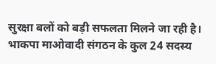सुरक्षा बलों को बड़ी सफलता मिलने जा रही है। भाकपा माओवादी संगठन के कुल 24 सदस्य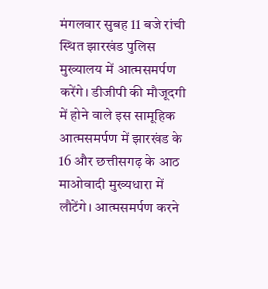मंगलवार सुबह 11 बजे रांची स्थित झारखंड पुलिस मुख्यालय में आत्मसमर्पण करेंगे। डीजीपी की मौजूदगी में होने वाले इस सामूहिक आत्मसमर्पण में झारखंड के 16 और छत्तीसगढ़ के आठ माओवादी मुख्यधारा में लौटेंगे। आत्मसमर्पण करने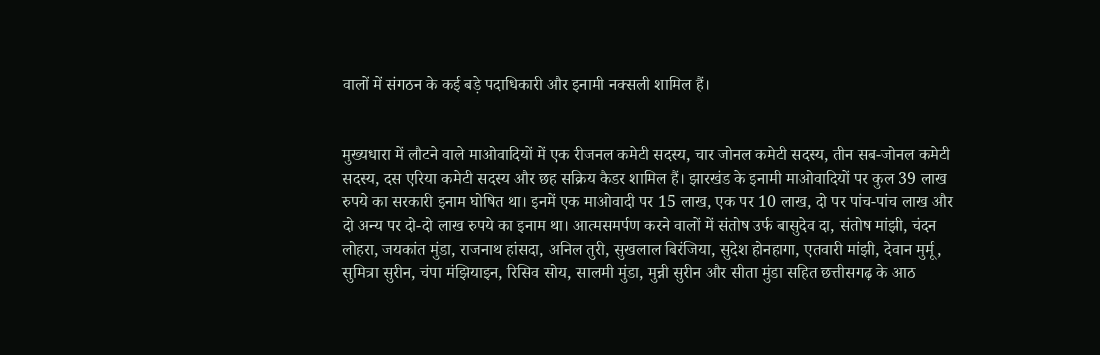वालों में संगठन के कई बड़े पदाधिकारी और इनामी नक्सली शामिल हैं।


मुख्यधारा में लौटने वाले माओवादियों में एक रीजनल कमेटी सदस्य, चार जोनल कमेटी सदस्य, तीन सब-जोनल कमेटी सदस्य, दस एरिया कमेटी सदस्य और छह सक्रिय कैडर शामिल हैं। झारखंड के इनामी माओवादियों पर कुल 39 लाख रुपये का सरकारी इनाम घोषित था। इनमें एक माओवादी पर 15 लाख, एक पर 10 लाख, दो पर पांच-पांच लाख और दो अन्य पर दो-दो लाख रुपये का इनाम था। आत्मसमर्पण करने वालों में संतोष उर्फ बासुदेव दा, संतोष मांझी, चंदन लोहरा, जयकांत मुंडा, राजनाथ हांसदा, अनिल तुरी, सुखलाल बिरंजिया, सुदेश होनहागा, एतवारी मांझी, देवान मुर्मू, सुमित्रा सुरीन, चंपा मंझियाइन, रिसिव सोय, सालमी मुंडा, मुन्नी सुरीन और सीता मुंडा सहित छत्तीसगढ़ के आठ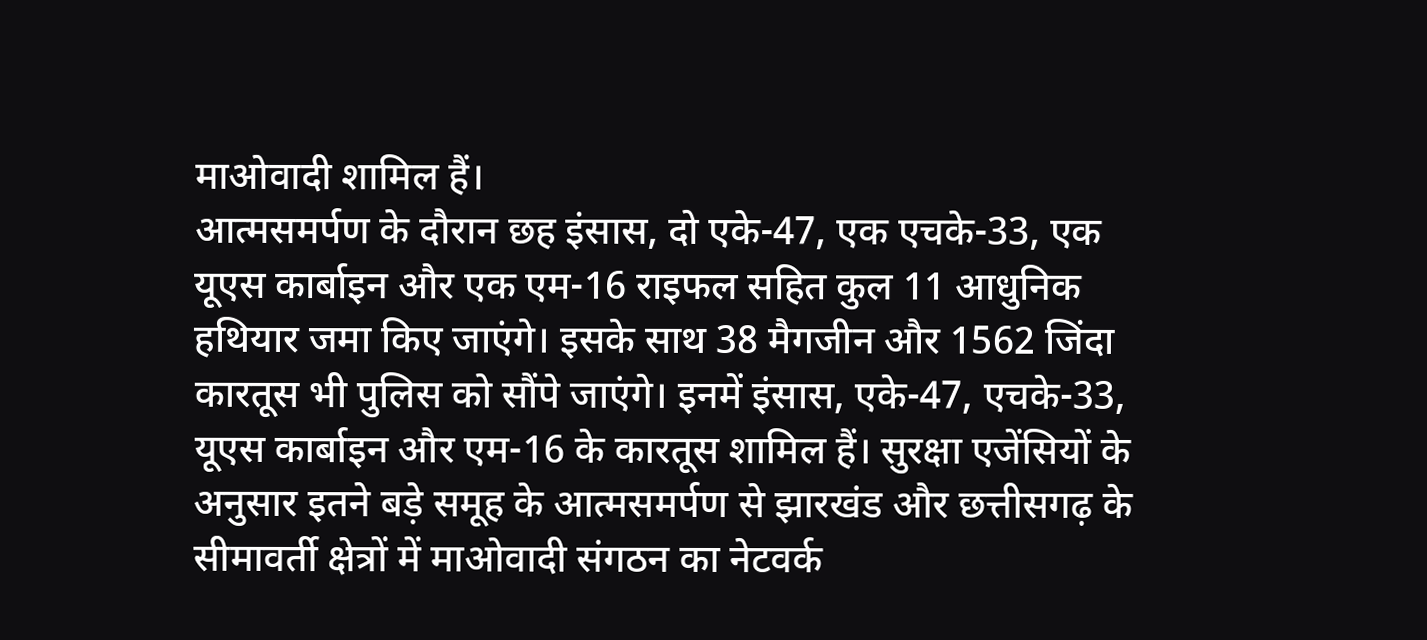माओवादी शामिल हैं।
आत्मसमर्पण के दौरान छह इंसास, दो एके-47, एक एचके-33, एक यूएस कार्बाइन और एक एम-16 राइफल सहित कुल 11 आधुनिक हथियार जमा किए जाएंगे। इसके साथ 38 मैगजीन और 1562 जिंदा कारतूस भी पुलिस को सौंपे जाएंगे। इनमें इंसास, एके-47, एचके-33, यूएस कार्बाइन और एम-16 के कारतूस शामिल हैं। सुरक्षा एजेंसियों के अनुसार इतने बड़े समूह के आत्मसमर्पण से झारखंड और छत्तीसगढ़ के सीमावर्ती क्षेत्रों में माओवादी संगठन का नेटवर्क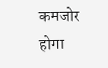कमजोर होगा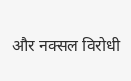और नक्सल विरोधी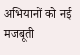अभियानों को नई मजबूती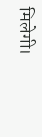मिलेगी।